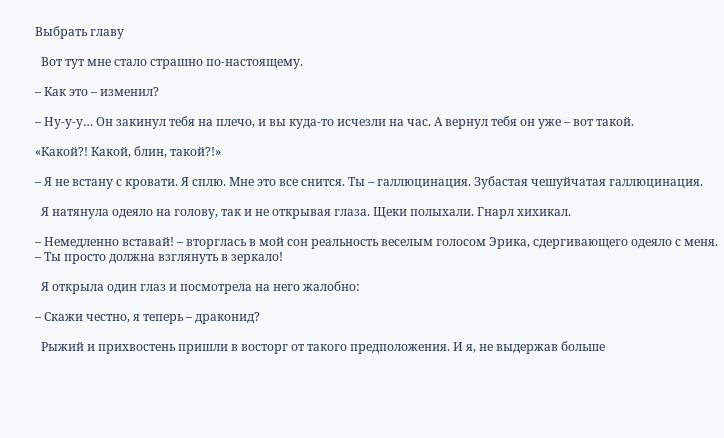Выбрать главу

  Вот тут мне стало страшно по-настоящему.

– Как это – изменил?

– Ну-у-у… Он закинул тебя на плечо, и вы куда-то исчезли на час. А вернул тебя он уже – вот такой.

«Какой?! Какой, блин, такой?!»

– Я не встану с кровати. Я сплю. Мне это все снится. Ты – галлюцинация. Зубастая чешуйчатая галлюцинация.

  Я натянула одеяло на голову, так и не открывая глаза. Щеки полыхали. Гнарл хихикал.

– Немедленно вставай! – вторглась в мой сон реальность веселым голосом Эрика, сдергивающего одеяло с меня. – Ты просто должна взглянуть в зеркало!

  Я открыла один глаз и посмотрела на него жалобно:

– Скажи честно, я теперь – драконид?

  Рыжий и прихвостень пришли в восторг от такого предположения. И я, не выдержав больше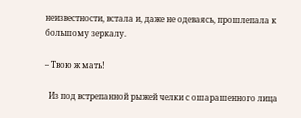неизвестности, встала и, даже не одеваясь, прошлепала к большому зеркалу.

– Твою ж мать!

  Из под встрепанной рыжей челки с ошарашенного лица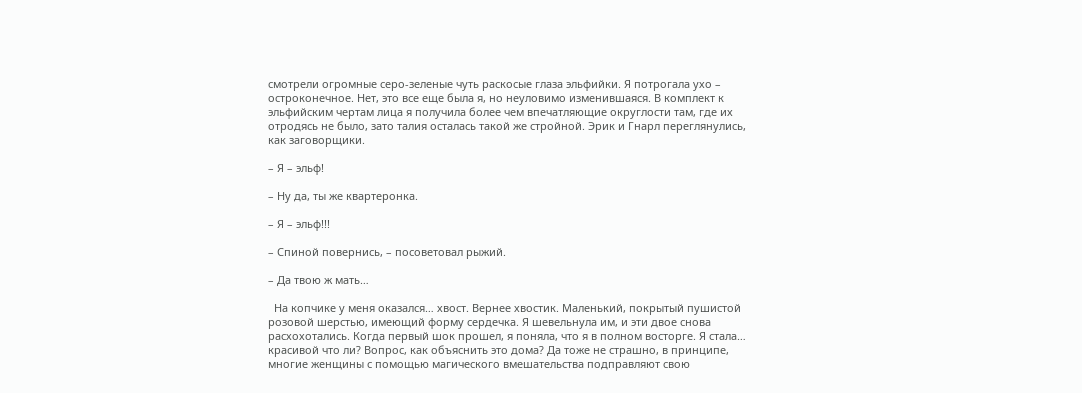смотрели огромные серо-зеленые чуть раскосые глаза эльфийки. Я потрогала ухо – остроконечное. Нет, это все еще была я, но неуловимо изменившаяся. В комплект к эльфийским чертам лица я получила более чем впечатляющие округлости там, где их отродясь не было, зато талия осталась такой же стройной. Эрик и Гнарл переглянулись, как заговорщики.

– Я – эльф!

– Ну да, ты же квартеронка.

– Я – эльф!!!

– Спиной повернись, – посоветовал рыжий.

– Да твою ж мать…

  На копчике у меня оказался… хвост. Вернее хвостик. Маленький, покрытый пушистой розовой шерстью, имеющий форму сердечка. Я шевельнула им, и эти двое снова расхохотались. Когда первый шок прошел, я поняла, что я в полном восторге. Я стала… красивой что ли? Вопрос, как объяснить это дома? Да тоже не страшно, в принципе, многие женщины с помощью магического вмешательства подправляют свою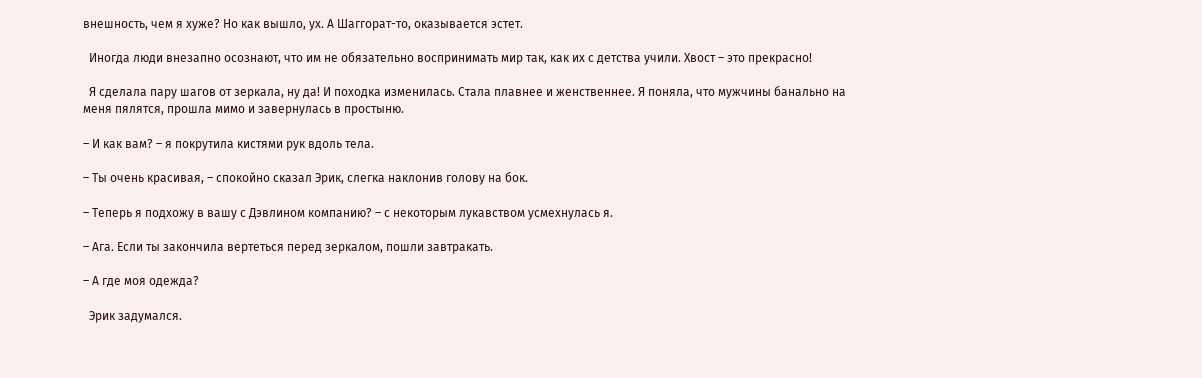внешность, чем я хуже? Но как вышло, ух. А Шаггорат-то, оказывается эстет.

  Иногда люди внезапно осознают, что им не обязательно воспринимать мир так, как их с детства учили. Хвост – это прекрасно!

  Я сделала пару шагов от зеркала, ну да! И походка изменилась. Стала плавнее и женственнее. Я поняла, что мужчины банально на меня пялятся, прошла мимо и завернулась в простыню.

– И как вам? – я покрутила кистями рук вдоль тела.

– Ты очень красивая, – спокойно сказал Эрик, слегка наклонив голову на бок.

– Теперь я подхожу в вашу с Дэвлином компанию? – с некоторым лукавством усмехнулась я.

– Ага. Если ты закончила вертеться перед зеркалом, пошли завтракать.

– А где моя одежда?

  Эрик задумался.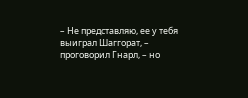– Не представляю, ее у тебя выиграл Шаггорат, – проговорил Гнарл, – но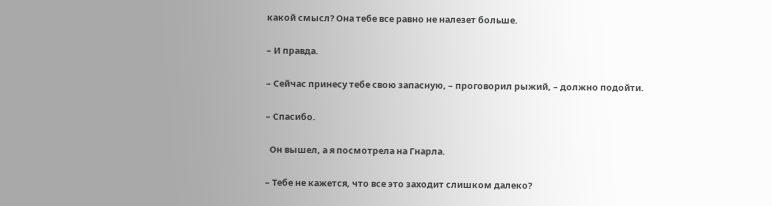какой смысл? Она тебе все равно не налезет больше.

– И правда.

– Сейчас принесу тебе свою запасную, – проговорил рыжий, – должно подойти.

– Спасибо.

  Он вышел, а я посмотрела на Гнарла.

– Тебе не кажется, что все это заходит слишком далеко?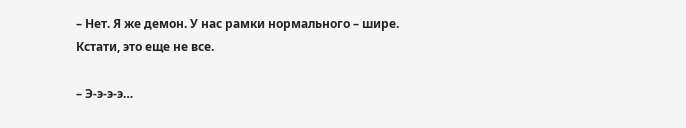– Нет. Я же демон. У нас рамки нормального – шире. Кстати, это еще не все.

– Э-э-э-э…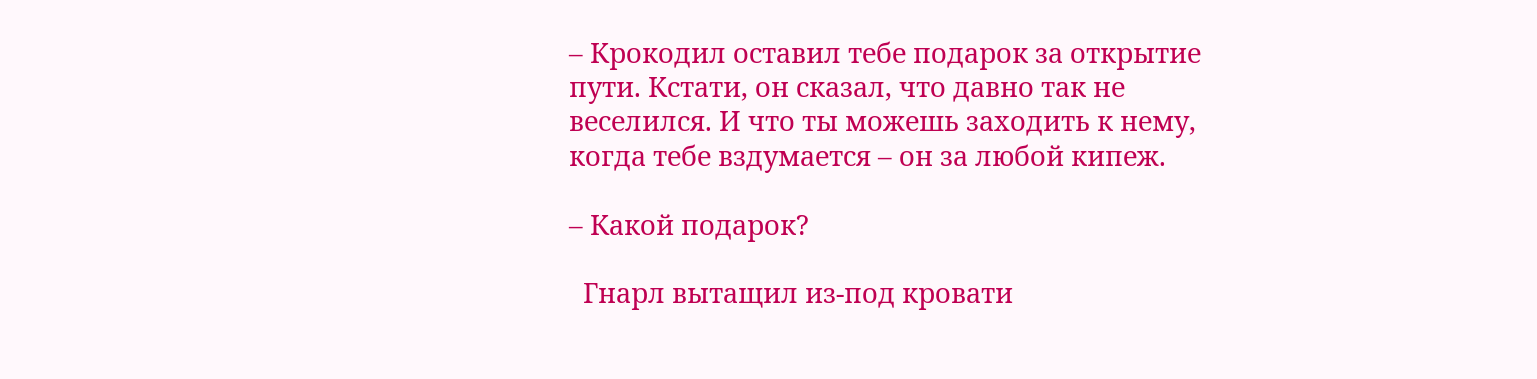– Крокодил оставил тебе подарок за открытие пути. Кстати, он сказал, что давно так не веселился. И что ты можешь заходить к нему, когда тебе вздумается – он за любой кипеж.

– Какой подарок?

  Гнарл вытащил из-под кровати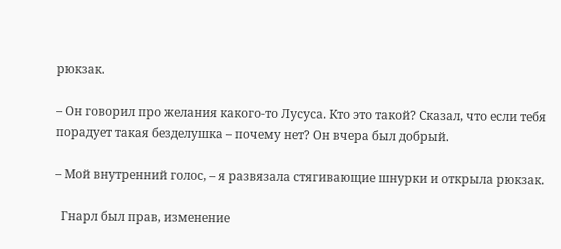рюкзак.

– Он говорил про желания какого-то Лусуса. Кто это такой? Сказал, что если тебя порадует такая безделушка – почему нет? Он вчера был добрый.

– Мой внутренний голос, – я развязала стягивающие шнурки и открыла рюкзак.

  Гнарл был прав, изменение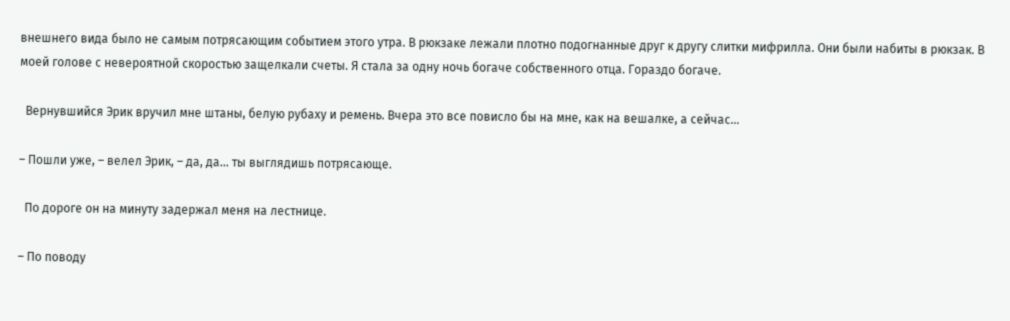внешнего вида было не самым потрясающим событием этого утра. В рюкзаке лежали плотно подогнанные друг к другу слитки мифрилла. Они были набиты в рюкзак. В моей голове с невероятной скоростью защелкали счеты. Я стала за одну ночь богаче собственного отца. Гораздо богаче.

  Вернувшийся Эрик вручил мне штаны, белую рубаху и ремень. Вчера это все повисло бы на мне, как на вешалке, а сейчас…

– Пошли уже, – велел Эрик, – да, да… ты выглядишь потрясающе.

  По дороге он на минуту задержал меня на лестнице.

– По поводу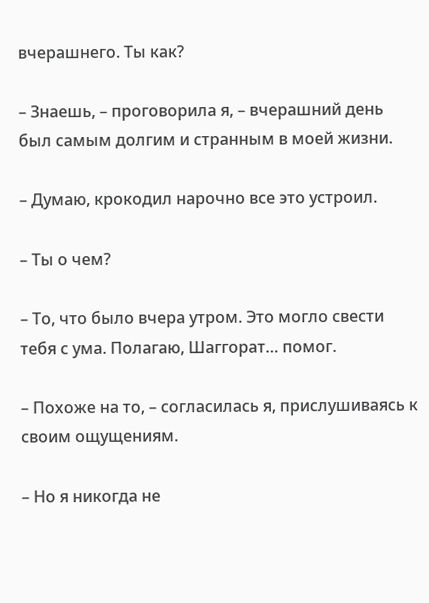вчерашнего. Ты как?

– Знаешь, – проговорила я, – вчерашний день был самым долгим и странным в моей жизни.

– Думаю, крокодил нарочно все это устроил.

– Ты о чем?

– То, что было вчера утром. Это могло свести тебя с ума. Полагаю, Шаггорат… помог.

– Похоже на то, – согласилась я, прислушиваясь к своим ощущениям.

– Но я никогда не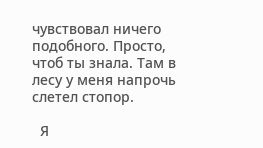чувствовал ничего подобного. Просто, чтоб ты знала. Там в лесу у меня напрочь слетел стопор.

  Я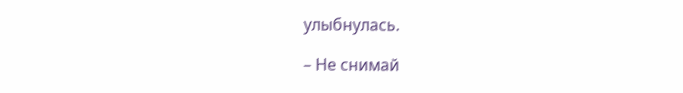улыбнулась.

– Не снимай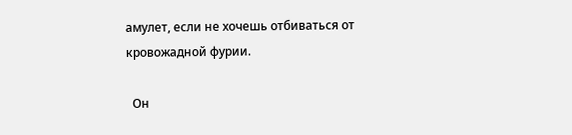амулет, если не хочешь отбиваться от кровожадной фурии.

  Он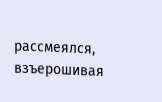рассмеялся, взъерошивая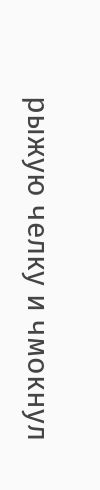рыжую челку и чмокнул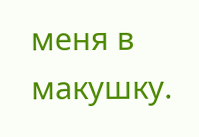меня в макушку.